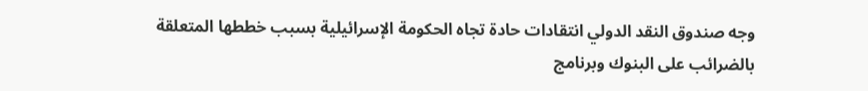وجه صندوق النقد الدولي انتقادات حادة تجاه الحكومة الإسرائيلية بسبب خططها المتعلقة بالضرائب على البنوك وبرنامج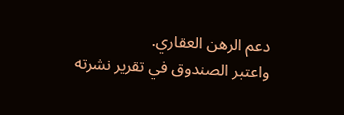دعم الرهن العقاري.
واعتبر الصندوق في تقرير نشرته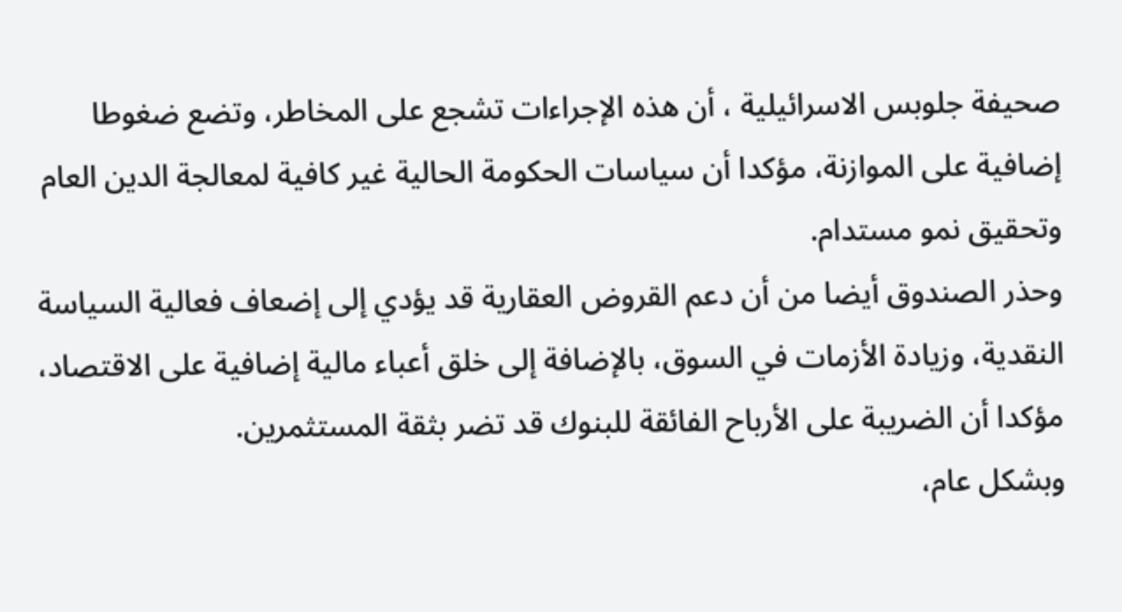صحيفة جلوبس الاسرائيلية ، أن هذه الإجراءات تشجع على المخاطر، وتضع ضغوطا إضافية على الموازنة، مؤكدا أن سياسات الحكومة الحالية غير كافية لمعالجة الدين العام وتحقيق نمو مستدام.
وحذر الصندوق أيضا من أن دعم القروض العقارية قد يؤدي إلى إضعاف فعالية السياسة النقدية، وزيادة الأزمات في السوق، بالإضافة إلى خلق أعباء مالية إضافية على الاقتصاد، مؤكدا أن الضريبة على الأرباح الفائقة للبنوك قد تضر بثقة المستثمرين.
وبشكل عام،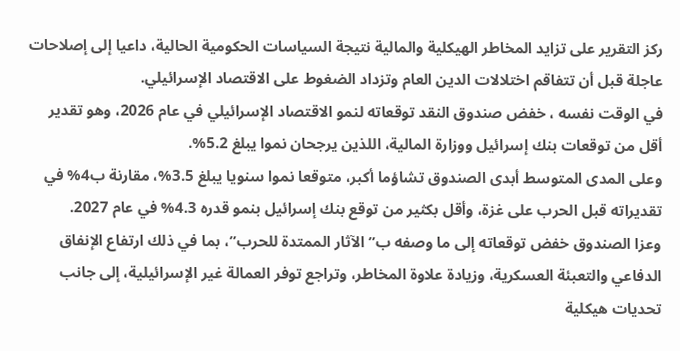ركز التقرير على تزايد المخاطر الهيكلية والمالية نتيجة السياسات الحكومية الحالية، داعيا إلى إصلاحات عاجلة قبل أن تتفاقم اختلالات الدين العام وتزداد الضغوط على الاقتصاد الإسرائيلي.
في الوقت نفسه ، خفض صندوق النقد توقعاته لنمو الاقتصاد الإسرائيلي في عام 2026، وهو تقدير أقل من توقعات بنك إسرائيل ووزارة المالية، اللذين يرجحان نموا يبلغ 5.2%.
وعلى المدى المتوسط أبدى الصندوق تشاؤما أكبر، متوقعا نموا سنويا يبلغ 3.5%، مقارنة ب4% في تقديراته قبل الحرب على غزة، وأقل بكثير من توقع بنك إسرائيل بنمو قدره 4.3% في عام 2027.
وعزا الصندوق خفض توقعاته إلى ما وصفه ب”الآثار الممتدة للحرب”، بما في ذلك ارتفاع الإنفاق الدفاعي والتعبئة العسكرية، وزيادة علاوة المخاطر، وتراجع توفر العمالة غير الإسرائيلية، إلى جانب تحديات هيكلية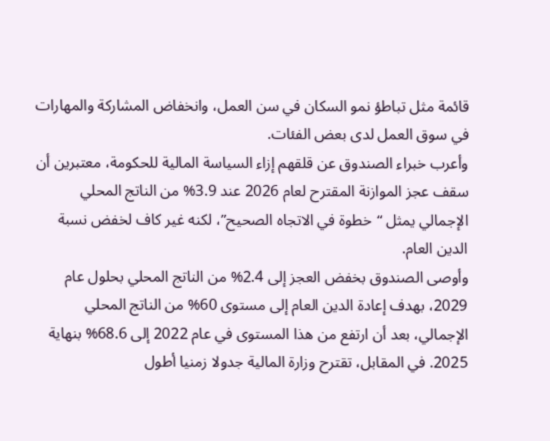قائمة مثل تباطؤ نمو السكان في سن العمل، وانخفاض المشاركة والمهارات في سوق العمل لدى بعض الفئات.
وأعرب خبراء الصندوق عن قلقهم إزاء السياسة المالية للحكومة، معتبرين أن سقف عجز الموازنة المقترح لعام 2026 عند 3.9% من الناتج المحلي الإجمالي يمثل “خطوة في الاتجاه الصحيح”، لكنه غير كاف لخفض نسبة الدين العام.
وأوصى الصندوق بخفض العجز إلى 2.4% من الناتج المحلي بحلول عام 2029، بهدف إعادة الدين العام إلى مستوى 60% من الناتج المحلي الإجمالي، بعد أن ارتفع من هذا المستوى في عام 2022 إلى 68.6% بنهاية 2025. في المقابل، تقترح وزارة المالية جدولا زمنيا أطول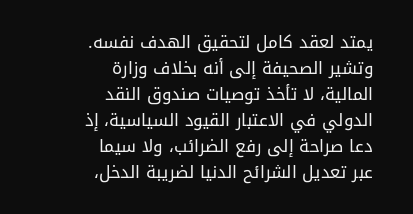يمتد لعقد كامل لتحقيق الهدف نفسه.
وتشير الصحيفة إلى أنه بخلاف وزارة المالية، لا تأخذ توصيات صندوق النقد الدولي في الاعتبار القيود السياسية، إذ دعا صراحة إلى رفع الضرائب، ولا سيما عبر تعديل الشرائح الدنيا لضريبة الدخل،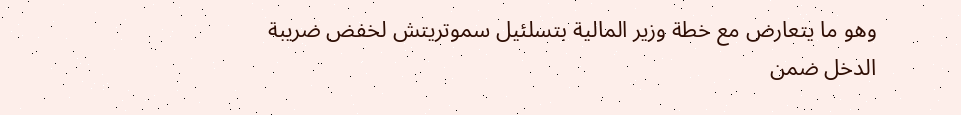وهو ما يتعارض مع خطة وزير المالية بتسلئيل سموتريتش لخفض ضريبة الدخل ضمن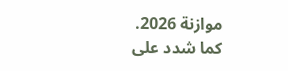موازنة 2026.
كما شدد على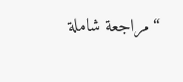“مراجعة شاملة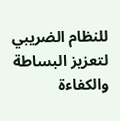للنظام الضريبي لتعزيز البساطة والكفاءة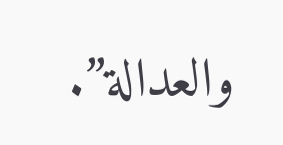والعدالة”.